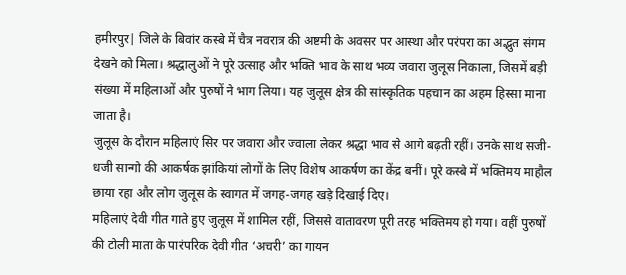हमीरपुर| जिले के बिवांर कस्बे में चैत्र नवरात्र की अष्टमी के अवसर पर आस्था और परंपरा का अद्भुत संगम देखने को मिला। श्रद्धालुओं ने पूरे उत्साह और भक्ति भाव के साथ भव्य जवारा जुलूस निकाला, जिसमें बड़ी संख्या में महिलाओं और पुरुषों ने भाग लिया। यह जुलूस क्षेत्र की सांस्कृतिक पहचान का अहम हिस्सा माना जाता है।
जुलूस के दौरान महिलाएं सिर पर जवारा और ज्वाला लेकर श्रद्धा भाव से आगे बढ़ती रहीं। उनके साथ सजी-धजी सान्गो की आकर्षक झांकियां लोगों के लिए विशेष आकर्षण का केंद्र बनीं। पूरे कस्बे में भक्तिमय माहौल छाया रहा और लोग जुलूस के स्वागत में जगह-जगह खड़े दिखाई दिए।
महिलाएं देवी गीत गाते हुए जुलूस में शामिल रहीं, जिससे वातावरण पूरी तरह भक्तिमय हो गया। वहीं पुरुषों की टोली माता के पारंपरिक देवी गीत ‘अचरी’ का गायन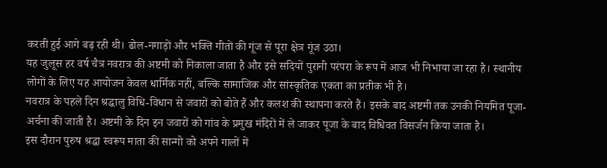करती हुई आगे बढ़ रही थी। ढोल-नगाड़ों और भक्ति गीतों की गूंज से पूरा क्षेत्र गूंज उठा।
यह जुलूस हर वर्ष चैत्र नवरात्र की अष्टमी को निकाला जाता है और इसे सदियों पुरानी परंपरा के रूप में आज भी निभाया जा रहा है। स्थानीय लोगों के लिए यह आयोजन केवल धार्मिक नहीं, बल्कि सामाजिक और सांस्कृतिक एकता का प्रतीक भी है।
नवरात्र के पहले दिन श्रद्धालु विधि-विधान से जवारों को बोते हैं और कलश की स्थापना करते हैं। इसके बाद अष्टमी तक उनकी नियमित पूजा-अर्चना की जाती है। अष्टमी के दिन इन जवारों को गांव के प्रमुख मंदिरों में ले जाकर पूजा के बाद विधिवत विसर्जन किया जाता है।
इस दौरान पुरुष श्रद्धा स्वरूप माता की सान्गो को अपने गालों में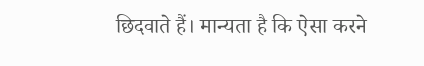छिदवाते हैं। मान्यता है कि ऐसा करने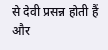से देवी प्रसन्न होती हैं और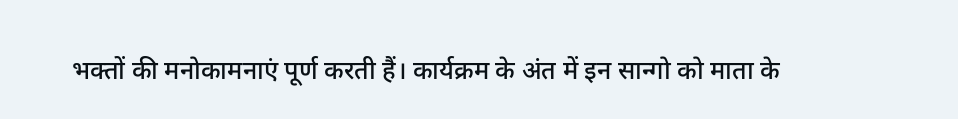भक्तों की मनोकामनाएं पूर्ण करती हैं। कार्यक्रम के अंत में इन सान्गो को माता के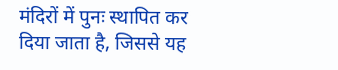मंदिरों में पुनः स्थापित कर दिया जाता है, जिससे यह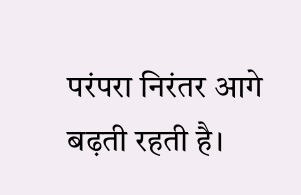परंपरा निरंतर आगे बढ़ती रहती है।